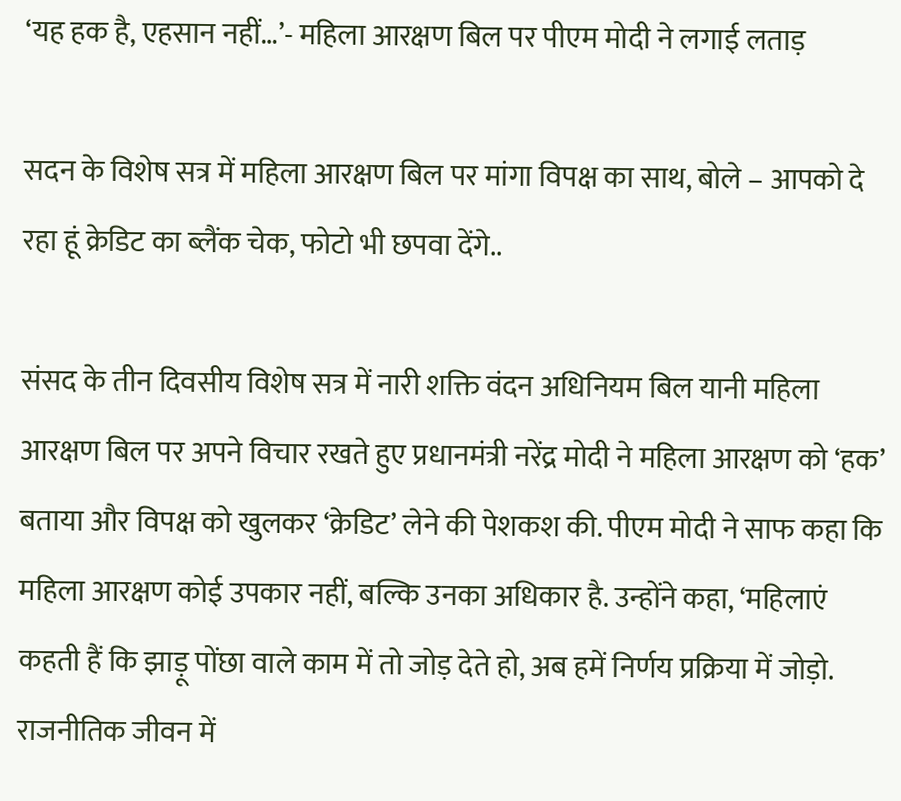‘यह हक है, एहसान नहीं…’- महिला आरक्षण बिल पर पीएम मोदी ने लगाई लताड़

सदन के विशेष सत्र में महिला आरक्षण बिल पर मांगा विपक्ष का साथ, बोले – आपको दे रहा हूं क्रेडिट का ब्लैंक चेक, फोटो भी छपवा देंगे..

संसद के तीन दिवसीय विशेष सत्र में नारी शक्ति वंदन अधिनियम बिल यानी महिला आरक्षण बिल पर अपने विचार रखते हुए प्रधानमंत्री नरेंद्र मोदी ने महिला आरक्षण को ‘हक’ बताया और विपक्ष को खुलकर ‘क्रेडिट’ लेने की पेशकश की. पीएम मोदी ने साफ कहा कि महिला आरक्षण कोई उपकार नहीं, बल्कि उनका अधिकार है. उन्होंने कहा, ‘महिलाएं कहती हैं कि झाड़ू पोंछा वाले काम में तो जोड़ देते हो, अब हमें निर्णय प्रक्रिया में जोड़ो. राजनीतिक जीवन में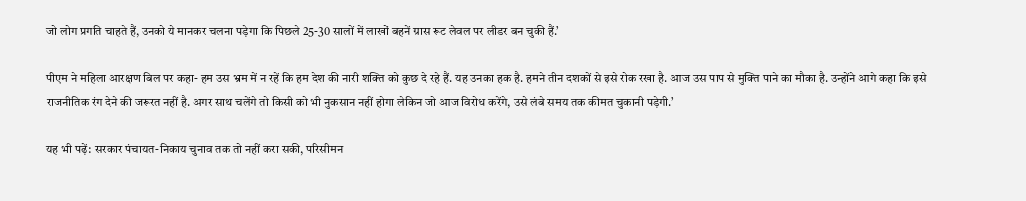जो लोग प्रगति चाहते हैं, उनको ये मानकर चलना पड़ेगा कि पिछले 25-30 सालों में लाखों बहनें ग्रास रूट लेवल पर लीडर बन चुकी हैं.’

पीएम ने महिला आरक्षण बिल पर कहा- हम उस भ्रम में न रहें कि हम देश की नारी शक्ति को कुछ दे रहे हैं. यह उनका हक है. हमने तीन दशकों से इसे रोक रखा है. आज उस पाप से मुक्ति पाने का मौका है. उन्होंने आगे कहा कि इसे राजनीतिक रंग देने की जरूरत नहीं है. अगर साथ चलेंगे तो किसी को भी नुकसान नहीं होगा लेकिन जो आज विरोध करेंगे, उसे लंबे समय तक कीमत चुकानी पड़ेगी.’

यह भी पढ़ें: सरकार पंचायत-निकाय चुनाव तक तो नहीं करा सकी, परिसीमन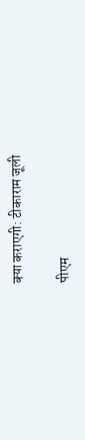क्या कराएगी: टीकाराम जूली

पीएम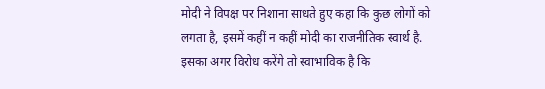मोदी ने विपक्ष पर निशाना साधते हुए कहा कि कुछ लोगों को लगता है, इसमें कहीं न कहीं मोदी का राजनीतिक स्वार्थ है. इसका अगर विरोध करेंगे तो स्वाभाविक है कि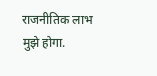राजनीतिक लाभ मुझे होगा.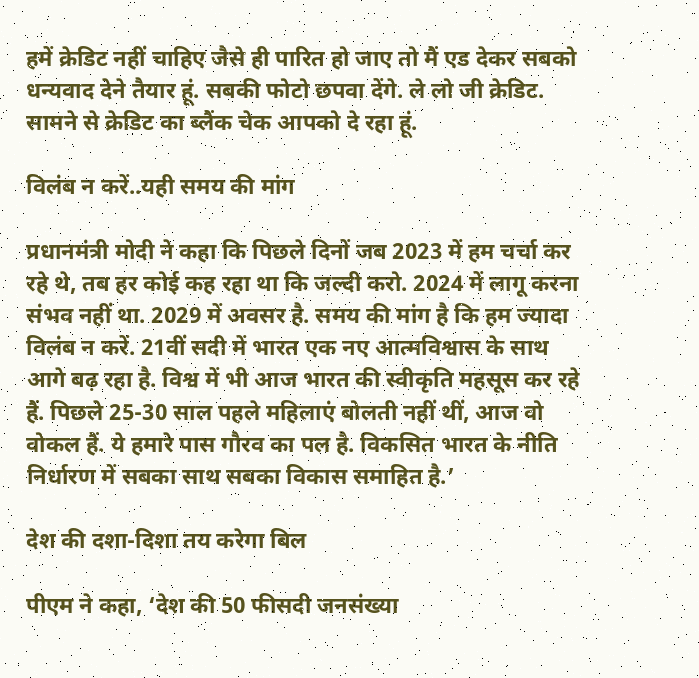हमें क्रेडिट नहीं चाहिए जैसे ही पारित हो जाए तो मैं एड देकर सबको धन्यवाद देने तैयार हूं. सबकी फोटो छपवा देंगे. ले लो जी क्रेडिट. सामने से क्रेडिट का ब्लैंक चेक आपको दे रहा हूं.

विलंब न करें..यही समय की मांग

प्रधानमंत्री मोदी ने कहा कि पिछले दिनों जब 2023 में हम चर्चा कर रहे थे, तब हर कोई कह रहा था कि जल्दी करो. 2024 में लागू करना संभव नहीं था. 2029 में अवसर है. समय की मांग है कि हम ज्यादा विलंब न करें. 21वीं सदी में भारत एक नए आत्मविश्वास के साथ आगे बढ़ रहा है. विश्व में भी आज भारत की स्वीकृति महसूस कर रहे हैं. पिछले 25-30 साल पहले महिलाएं बोलती नहीं थीं, आज वो वोकल हैं. ये हमारे पास गौरव का पल है. विकसित भारत के नीति निर्धारण में सबका साथ सबका विकास समाहित है.’

देश की दशा-दिशा तय करेगा बिल

पीएम ने कहा, ‘देश की 50 फीसदी जनसंख्या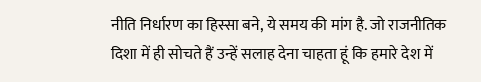नीति निर्धारण का हिस्सा बने, ये समय की मांग है. जो राजनीतिक दिशा में ही सोचते हैं उन्हें सलाह देना चाहता हूं कि हमारे देश में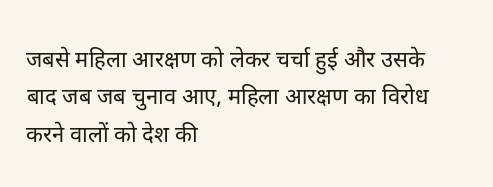जबसे महिला आरक्षण को लेकर चर्चा हुई और उसके बाद जब जब चुनाव आए, महिला आरक्षण का विरोध करने वालों को देश की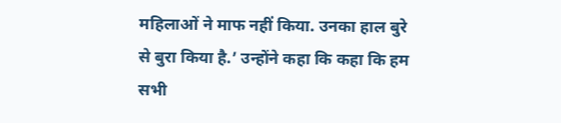महिलाओं ने माफ नहीं किया. उनका हाल बुरे से बुरा किया है.’ उन्होंने कहा कि कहा कि हम सभी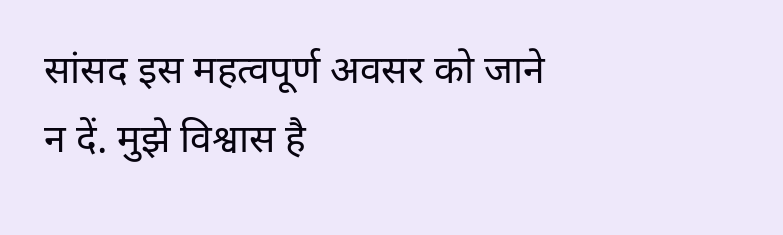सांसद इस महत्वपूर्ण अवसर को जाने न दें. मुझे विश्वास है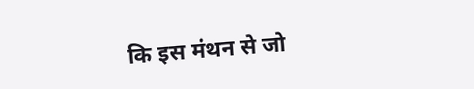कि इस मंथन से जो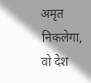अमृत निकलेगा, वो देश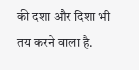की दशा और दिशा भी तय करने वाला है.